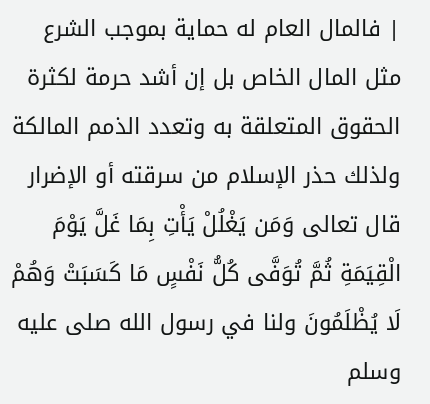| فالمال العام له حماية بموجب الشرع مثل المال الخاص بل إن أشد حرمة لكثرة الحقوق المتعلقة به وتعدد الذمم المالكة ولذلك حذر الإسلام من سرقته أو الإضرار قال تعالى وَمَن يَغْلُلْ يَأْتِ بِمَا غَلَّ يَوْمَ الْقِيَمَةِ ثُمَّ تُوَفَّى كُلُّ نَفْسٍ مَا كَسَبَتْ وَهُمْ لَا يُظْلَمُونَ ولنا في رسول الله صلى عليه وسلم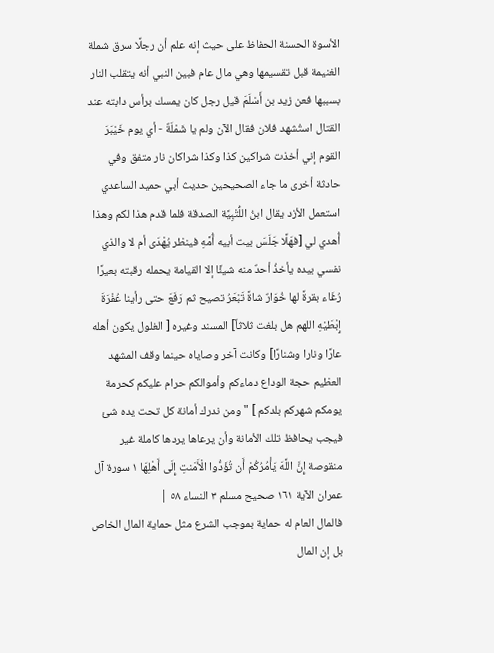الأسوة الحسنة الحفاظ على حيث إنه علم أن رجلًا سرق شملة الغنيمة قبل تقسيمها وهي مال عام فبين النبي أنه يتقلب النار بسببها فعن زيد بن أَسْلَمَ قيل رجل كان يمسك برأس دابته عند القتال استُشهد فلان فقال الآن ولم يا شَمْلَةٌ - أي يوم خَيْبَرَ القوم إني أخذت شراكين كذا وكذا شراكان نار متفق وفي حادثة أخرى ما جاء الصحيحين حديث أبي حميد الساعدي استعمل الأزد يقال ابنُ اللُّتْبِيَّة الصدقة فلما قدم هذا لكم وهذا أُهدي لي [فهَلًا جَلَسَ بيت أبيه أُمَّهِ فينظر يُهْدَى أم لا والذي نفسي بيده يأخذُ أحدٌ منه شيئًا إلا القيامة يحمله رقبته بعيرًا رُغَاء بقرةً لها خُوَارٌ شاةً تَبْعَرُ تصيح ثم رَفَعَ حتى رأينا عُفْرَةَ إِبْطَيْهِ اللهم هل بلغت ثلاثاً] المسند وغيره [ الغلول يكون أهله عارًا ونارا وشنارًا] وكانت آخر وصاياه حينما وقف المشهد العظيم حجة الوداع دماءكم وأموالكم حرام عليكم كحرمة يومكم شهركم بلدكم ] " ومن ندرك أمانة كل تحت يده شئ فيجب يحافظ تلك الأمانة وأن يرعاها يردها كاملة غير منقوصة إِنَّ اللَّهَ يَأْمُرُكُمْ أَن تُؤَدُّوا الْأَمَنتِ إِلَى أَهْلِهَا ۱ سورة آل عمران الآية ١٦١ صحیح مسلم ۳ النساء ٥٨ |
فالمال العام له حماية بموجب الشرع مثل حماية المال الخاص بل إن المال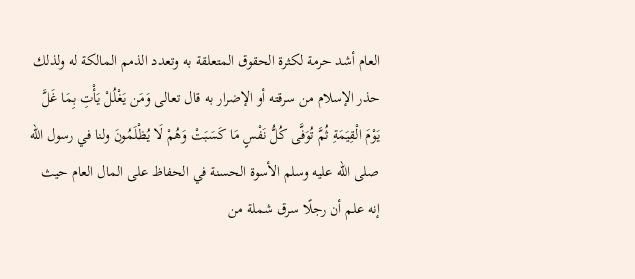العام أشد حرمة لكثرة الحقوق المتعلقة به وتعدد الذمم المالكة له ولذلك حذر الإسلام من سرقته أو الإضرار به قال تعالى وَمَن يَغْلُلْ يَأْتِ بِمَا غَلَّ يَوْمَ الْقِيَمَةِ ثُمَّ تُوَفَّى كُلُّ نَفْسٍ مَا كَسَبَتْ وَهُمْ لَا يُظْلَمُونَ ولنا في رسول الله صلى الله عليه وسلم الأسوة الحسنة في الحفاظ على المال العام حيث إنه علم أن رجلًا سرق شملة من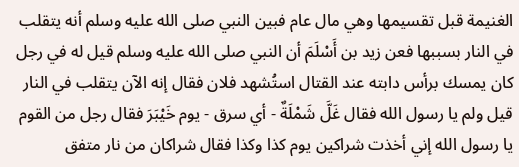الغنيمة قبل تقسيمها وهي مال عام فبين النبي صلى الله عليه وسلم أنه يتقلب في النار بسببها فعن زيد بن أَسْلَمَ أن النبي صلى الله عليه وسلم قيل له في رجل كان يمسك برأس دابته عند القتال استُشهد فلان فقال إنه الآن يتقلب في النار قيل ولم يا رسول الله فقال غَلَّ شَمْلَةٌ - أي سرق - يوم خَيْبَرَ فقال رجل من القوم يا رسول الله إني أخذت شراكين يوم كذا وكذا فقال شراكان من نار متفق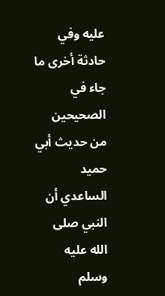عليه وفي حادثة أخرى ما جاء في الصحيحين من حديث أبي حميد الساعدي أن النبي صلى الله عليه وسلم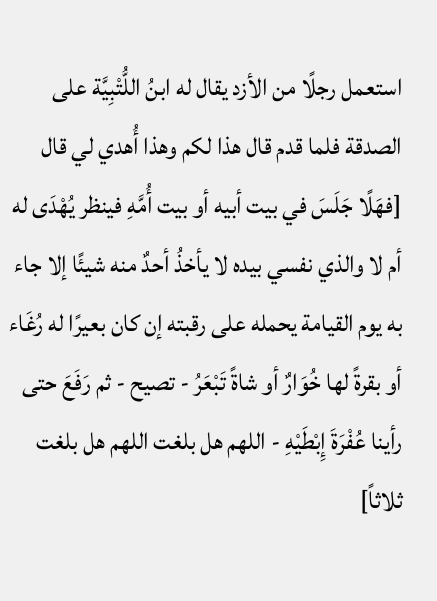استعمل رجلًا من الأزد يقال له ابنُ اللُّتْبِيَّة على الصدقة فلما قدم قال هذا لكم وهذا أُهدي لي قال [فهَلًا جَلَسَ في بيت أبيه أو بيت أُمَّهِ فينظر يُهْدَى له أم لا والذي نفسي بيده لا يأخذُ أحدٌ منه شيئًا إلا جاء به يوم القيامة يحمله على رقبته إن كان بعيرًا له رُغَاء أو بقرةً لها خُوَارٌ أو شاةً تَبْعَرُ - تصيح - ثم رَفَعَ حتى رأينا عُفْرَةَ إِبْطَيْهِ - اللهم هل بلغت اللهم هل بلغت ثلاثاً]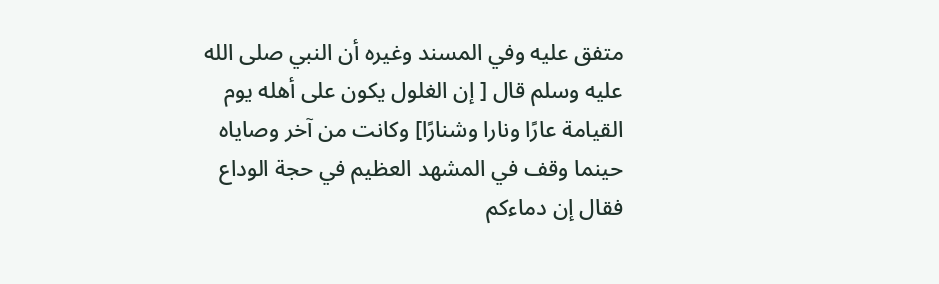متفق عليه وفي المسند وغيره أن النبي صلى الله عليه وسلم قال [ إن الغلول يكون على أهله يوم القيامة عارًا ونارا وشنارًا] وكانت من آخر وصاياه حينما وقف في المشهد العظيم في حجة الوداع فقال إن دماءكم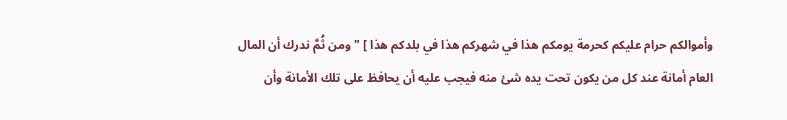وأموالكم حرام عليكم كحرمة يومكم هذا في شهركم هذا في بلدكم هذا ] " ومن ثُمَّ ندرك أن المال العام أمانة عند كل من يكون تحت يده شئ منه فيجب عليه أن يحافظ على تلك الأمانة وأن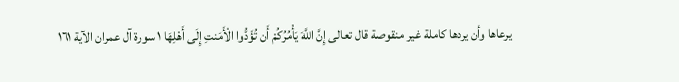يرعاها وأن يردها كاملة غير منقوصة قال تعالى إِنَّ اللَّهَ يَأْمُرُكُمْ أَن تُؤَدُّوا الْأَمَنتِ إِلَى أَهْلِهَا ۱ سورة آل عمران الآية ١٦١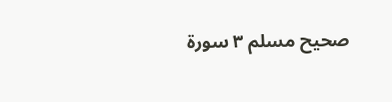صحیح مسلم ۳ سورة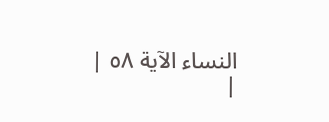النساء الآية ٥٨ |
|